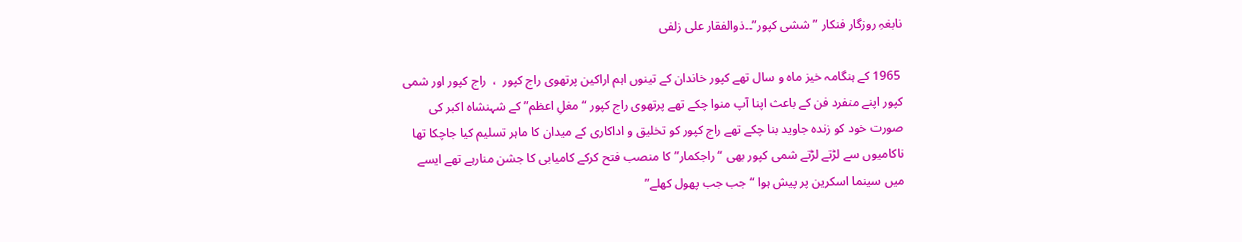نابغہِ روزگار فنکار ” ششی کپور”۔۔ذوالفقار علی زلفی

 1965 کے ہنگامہ خیز ماہ و سال تھے کپور خاندان کے تینوں اہم اراکین پرتھوی راج کپور  ،  راج کپور اور شمی کپور اپنے منفرد فن کے باعث اپنا آپ منوا چکے تھے پرتھوی راج کپور “مغلِ اعظم” کے شہنشاہ اکبر کی صورت خود کو زندہ جاوید بنا چکے تھے راج کپور کو تخلیق و اداکاری کے میدان کا ماہر تسلیم کیا جاچکا تھا ناکامیوں سے لڑتے لڑتے شمی کپور بھی “راجکمار” کا منصب فتح کرکے کامیابی کا جشن منارہے تھے ایسے میں سینما اسکرین پر پیش ہوا “جب جب پھول کھلے”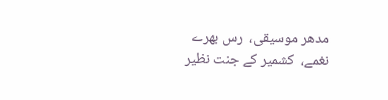مدھر موسیقی،  رس بھرے نغمے،  کشمیر کے جنت نظیر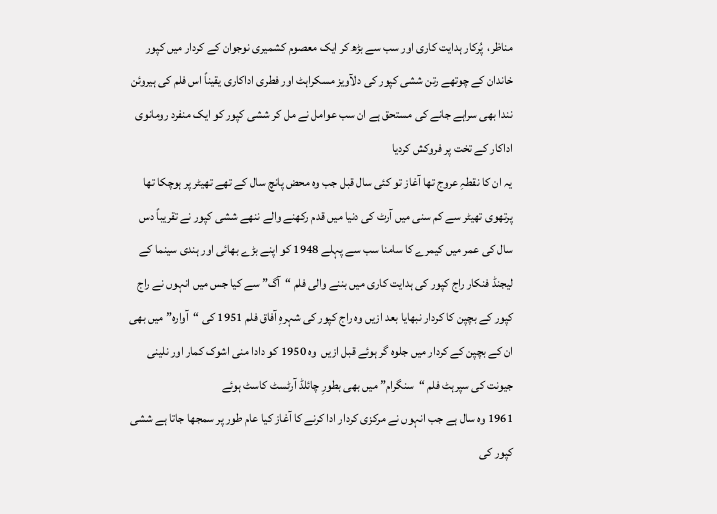مناظر،  پُرکار ہدایت کاری اور سب سے بڑھ کر ایک معصوم کشمیری نوجوان کے کردار میں کپور خاندان کے چوتھے رتن ششی کپور کی دلآویز مسکراہٹ اور فطری اداکاری یقیناً اس فلم کی ہیروئن نندا بھی سراہے جانے کی مستحق ہے ان سب عوامل نے مل کر ششی کپور کو ایک منفرد رومانوی اداکار کے تخت پر فروکش کردیا
یہ ان کا نقطہِ عروج تھا آغاز تو کئی سال قبل جب وہ محض پانچ سال کے تھے تھیٹر پر ہوچکا تھا پرتھوی تھیٹر سے کم سنی میں آرٹ کی دنیا میں قدم رکھنے والے ننھے ششی کپور نے تقریباً دس سال کی عمر میں کیمرے کا سامنا سب سے پہلے 1948 کو اپنے بڑے بھائی اور ہندی سینما کے لیجنڈ فنکار راج کپور کی ہدایت کاری میں بننے والی فلم “آگ” سے کیا جس میں انہوں نے راج کپور کے بچپن کا کردار نبھایا بعد ازیں وہ راج کپور کی شہرہِ آفاق فلم 1951 کی “آوارہ” میں بھی ان کے بچپن کے کردار میں جلوہ گر ہوئے قبل ازیں  وہ 1950 کو دادا منی اشوک کمار اور نلینی جیونت کی سپرہٹ فلم “سنگرام” میں بھی بطورِ چائلڈ آرٹسٹ کاسٹ ہوئے
1961 وہ سال ہے جب انہوں نے مرکزی کردار ادا کرنے کا آغاز کیا عام طور پر سمجھا جاتا ہے ششی کپور کی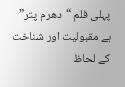پہلی فلم “دھرم پتر” ہے مقبولیت اور شناخت کے لحاظ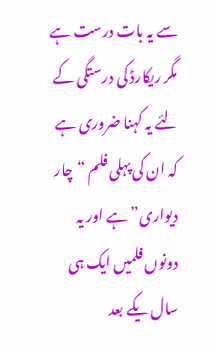سے یہ بات درست ہے مگر ریکارڈ کی درستگی کے لئے یہ کہنا ضروری ہے کہ ان کی پہلی فلم “چار دیواری” ہے اور یہ دونوں فلمیں ایک ہی سال یکے بعد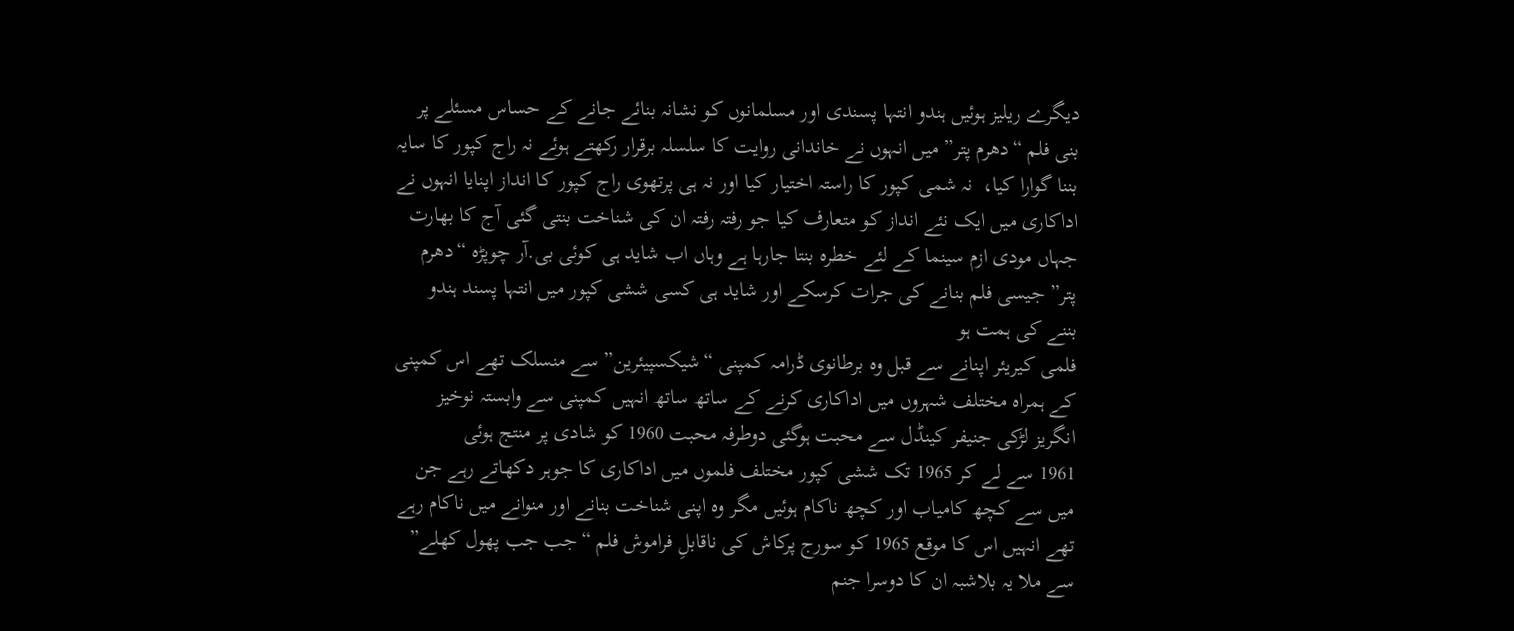دیگرے ریلیز ہوئیں ہندو انتہا پسندی اور مسلمانوں کو نشانہ بنائے جانے کے حساس مسئلے پر بنی فلم “دھرم پتر” میں انہوں نے خاندانی روایت کا سلسلہ برقرار رکھتے ہوئے نہ راج کپور کا سایہ بننا گوارا کیا،  نہ شمی کپور کا راستہ اختیار کیا اور نہ ہی پرتھوی راج کپور کا انداز اپنایا انہوں نے اداکاری میں ایک نئے انداز کو متعارف کیا جو رفتہ رفتہ ان کی شناخت بنتی گئی آج کا بھارت جہاں مودی ازم سینما کے لئے خطرہ بنتا جارہا ہے وہاں اب شاید ہی کوئی بی.آر چوپڑہ “دھرم پتر” جیسی فلم بنانے کی جرات کرسکے اور شاید ہی کسی ششی کپور میں انتہا پسند ہندو بننے کی ہمت ہو
فلمی کیریئر اپنانے سے قبل وہ برطانوی ڈرامہ کمپنی “شیکسپیئرین” سے منسلک تھے اس کمپنی کے ہمراہ مختلف شہروں میں اداکاری کرنے کے ساتھ ساتھ انہیں کمپنی سے وابستہ نوخیز انگریز لڑکی جنیفر کینڈل سے محبت ہوگئی دوطرفہ محبت 1960 کو شادی پر منتج ہوئی
1961 سے لے کر 1965 تک ششی کپور مختلف فلموں میں اداکاری کا جوہر دکھاتے رہے جن میں سے کچھ کامیاب اور کچھ ناکام ہوئیں مگر وہ اپنی شناخت بنانے اور منوانے میں ناکام رہے تھے انہیں اس کا موقع 1965 کو سورج پرکاش کی ناقابلِ فراموش فلم “جب جب پھول کھلے” سے ملا یہ بلاشبہ ان کا دوسرا جنم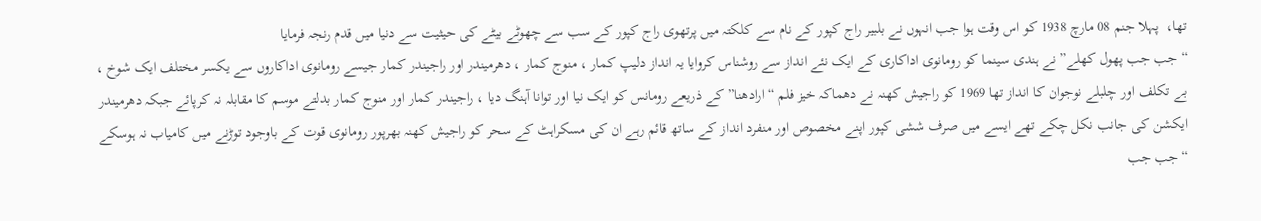تھا،  پہلا جنم 08 مارچ 1938 کو اس وقت ہوا جب انہوں نے بلبیر راج کپور کے نام سے کلکتہ میں پرتھوی راج کپور کے سب سے چھوٹے بیٹے کی حیثیت سے دنیا میں قدم رنجہ فرمایا
“جب جب پھول کھلے” نے ہندی سینما کو رومانوی اداکاری کے ایک نئے انداز سے روشناس کروایا یہ انداز دلیپ کمار ، منوج کمار ، دھرمیندر اور راجیندر کمار جیسے رومانوی اداکاروں سے یکسر مختلف ایک شوخ ، بے تکلف اور چلبلے نوجوان کا انداز تھا 1969 کو راجیش کھنہ نے دھماکہ خیز فلم “ارادھنا” کے ذریعے رومانس کو ایک نیا اور توانا آہنگ دیا ، راجیندر کمار اور منوج کمار بدلتے موسم کا مقابلہ نہ کرپائے جبکہ دھرمیندر ایکشن کی جانب نکل چکے تھے ایسے میں صرف ششی کپور اپنے مخصوص اور منفرد انداز کے ساتھ قائم رہے ان کی مسکراہٹ کے سحر کو راجیش کھنہ بھرپور رومانوی قوت کے باوجود توڑنے میں کامیاب نہ ہوسکے
“جب جب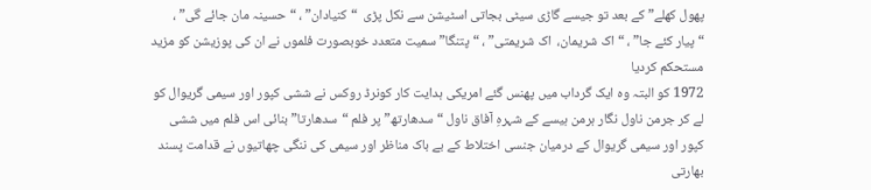پھول کھلے” کے بعد تو جیسے گاڑی سیٹی بجاتی اسٹیشن سے نکل پڑی  “کنیادان” ، “حسینہ مان جائے گی” ، “پیار کئے جا” ، “اک شریمان،  اک شریمتی” ، “پتنگا” سمیت متعدد خوبصورت فلموں نے ان کی پوزیشن کو مزید مستحکم کردیا
1972 کو البتہ وہ ایک گرداب میں پھنس گئے امریکی ہدایت کار کونرڈ روکس نے ششی کپور اور سیمی گریوال کو لے کر جرمن ناول نگار ہرمن ہیسے کے شہرہِ آفاق ناول “سدھارتھ” پر فلم “سدھارتا” بنائی اس فلم میں ششی کپور اور سیمی گریوال کے درمیان جنسی اختلاط کے بے باک مناظر اور سیمی کی ننگی چھاتیوں نے قدامت پسند بھارتی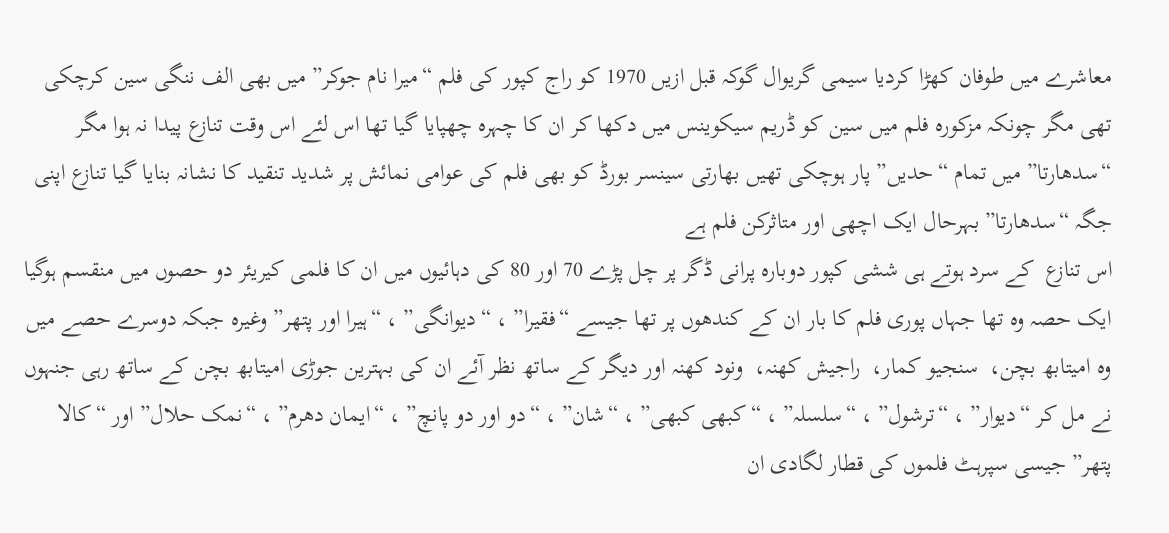معاشرے میں طوفان کھڑا کردیا سیمی گریوال گوکہ قبل ازیں 1970 کو راج کپور کی فلم “میرا نام جوکر” میں بھی الف ننگی سین کرچکی تھی مگر چونکہ مزکورہ فلم میں سین کو ڈریم سیکوینس میں دکھا کر ان کا چہرہ چھپایا گیا تھا اس لئے اس وقت تنازع پیدا نہ ہوا مگر “سدھارتا” میں تمام “حدیں” پار ہوچکی تھیں بھارتی سینسر بورڈ کو بھی فلم کی عوامی نمائش پر شدید تنقید کا نشانہ بنایا گیا تنازع اپنی جگہ “سدھارتا” بہرحال ایک اچھی اور متاثرکن فلم ہے
اس تنازع  کے سرد ہوتے ہی ششی کپور دوبارہ پرانی ڈگر پر چل پڑے 70 اور 80 کی دہائیوں میں ان کا فلمی کیریئر دو حصوں میں منقسم ہوگیا ایک حصہ وہ تھا جہاں پوری فلم کا بار ان کے کندھوں پر تھا جیسے “فقیرا” ، “دیوانگی” ، “ہیرا اور پتھر” وغیرہ جبکہ دوسرے حصے میں وہ امیتابھ بچن،  سنجیو کمار،  راجیش کھنہ،  ونود کھنہ اور دیگر کے ساتھ نظر آئے ان کی بہترین جوڑی امیتابھ بچن کے ساتھ رہی جنہوں نے مل کر “دیوار” ، “ترشول” ، “سلسلہ” ، “کبھی کبھی” ، “شان” ، “دو اور دو پانچ” ، “ایمان دھرم” ، “نمک حلال” اور “کالا پتھر” جیسی سپرہٹ فلموں کی قطار لگادی ان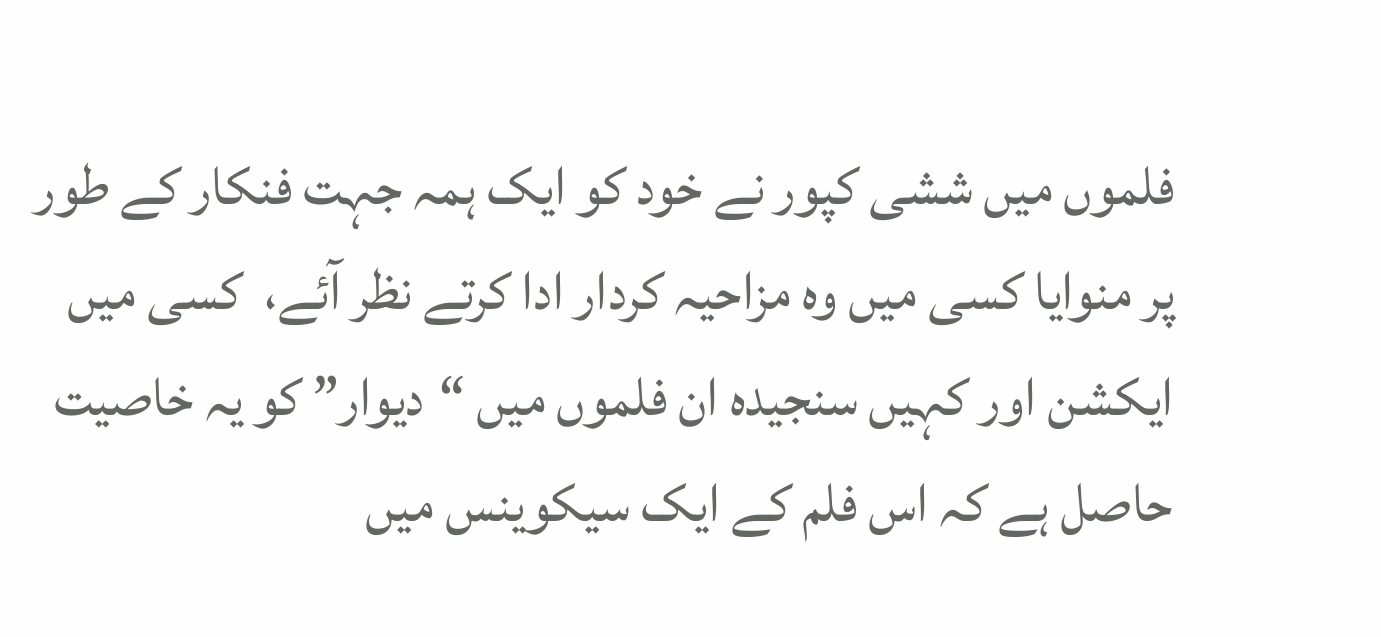فلموں میں ششی کپور نے خود کو ایک ہمہ جہت فنکار کے طور پر منوایا کسی میں وہ مزاحیہ کردار ادا کرتے نظر آئے،  کسی میں ایکشن اور کہیں سنجیدہ ان فلموں میں “دیوار” کو یہ خاصیت حاصل ہے کہ اس فلم کے ایک سیکوینس میں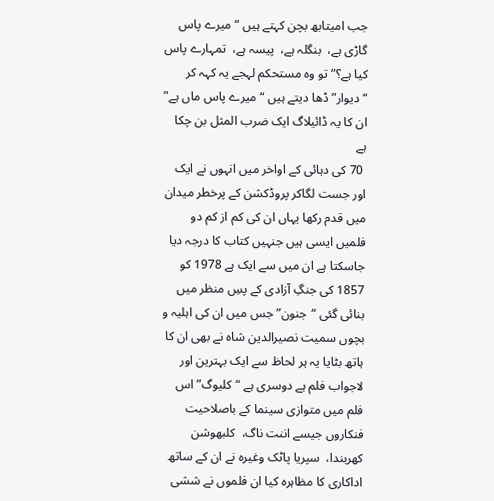جب امیتابھ بچن کہتے ہیں “میرے پاس گاڑی ہے،  بنگلہ ہے،  پیسہ ہے،  تمہارے پاس کیا ہے؟” تو وہ مستحکم لہجے یہ کہہ کر “دیوار” ڈھا دیتے ہیں “میرے پاس ماں ہے” ان کا یہ ڈائیلاگ ایک ضرب المثل بن چکا ہے
 70 کی دہائی کے اواخر میں انہوں نے ایک اور جست لگاکر پروڈکشن کے پرخطر میدان میں قدم رکھا یہاں ان کی کم از کم دو فلمیں ایسی ہیں جنہیں کتاب کا درجہ دیا جاسکتا ہے ان میں سے ایک ہے 1978 کو 1857 کی جنگِ آزادی کے پسِ منظر میں بنائی گئی “جنون” جس میں ان کی اہلیہ و بچوں سمیت نصیرالدین شاہ نے بھی ان کا ہاتھ بٹایا یہ ہر لحاظ سے ایک بہترین اور لاجواب فلم ہے دوسری ہے “کلیوگ” اس فلم میں متوازی سینما کے باصلاحیت فنکاروں جیسے اننت ناگ،  کلبھوشن کھربندا،  سپریا پاٹک وغیرہ نے ان کے ساتھ اداکاری کا مظاہرہ کیا ان فلموں نے ششی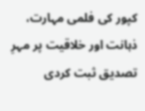کپور کی فلمی مہارت،  ذہانت اور خلاقیت پر مہرِ تصدیق ثبت کردی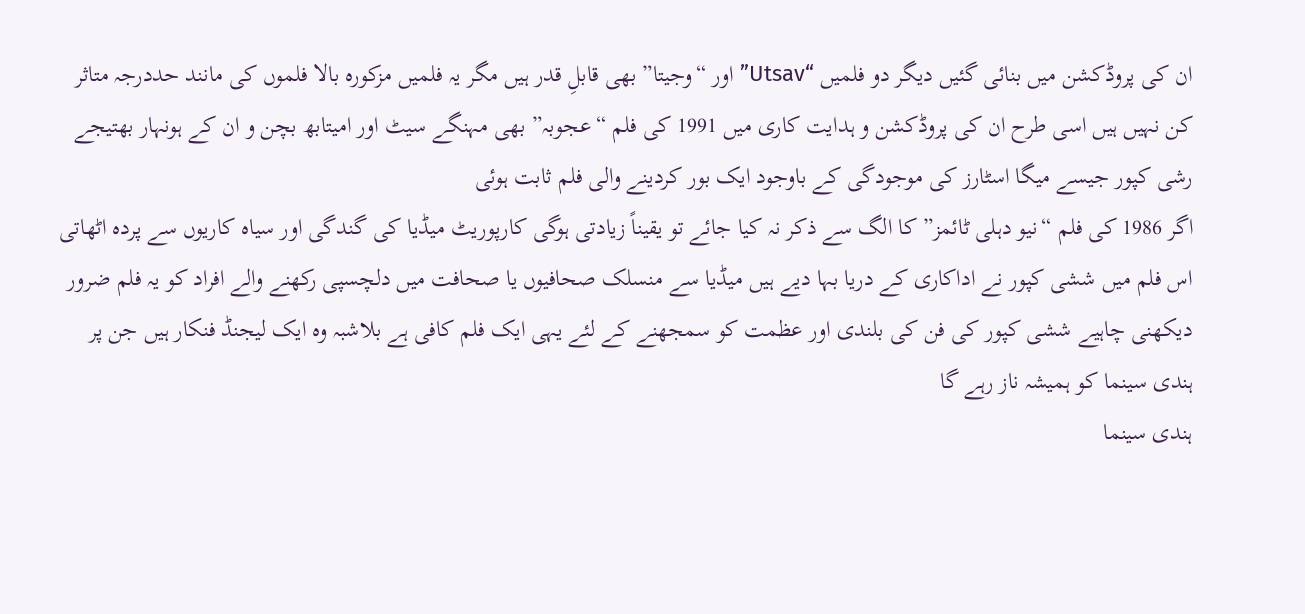ان کی پروڈکشن میں بنائی گئیں دیگر دو فلمیں “Utsav” اور “وجیتا” بھی قابلِ قدر ہیں مگر یہ فلمیں مزکورہ بالا فلموں کی مانند حددرجہ متاثر کن نہیں ہیں اسی طرح ان کی پروڈکشن و ہدایت کاری میں 1991 کی فلم “عجوبہ” بھی مہنگے سیٹ اور امیتابھ بچن و ان کے ہونہار بھتیجے رشی کپور جیسے میگا اسٹارز کی موجودگی کے باوجود ایک بور کردینے والی فلم ثابت ہوئی
اگر 1986 کی فلم “نیو دہلی ٹائمز” کا الگ سے ذکر نہ کیا جائے تو یقیناً زیادتی ہوگی کارپوریٹ میڈیا کی گندگی اور سیاہ کاریوں سے پردہ اٹھاتی اس فلم میں ششی کپور نے اداکاری کے دریا بہا دیے ہیں میڈیا سے منسلک صحافیوں یا صحافت میں دلچسپی رکھنے والے افراد کو یہ فلم ضرور دیکھنی چاہیے ششی کپور کی فن کی بلندی اور عظمت کو سمجھنے کے لئے یہی ایک فلم کافی ہے بلاشبہ وہ ایک لیجنڈ فنکار ہیں جن پر ہندی سینما کو ہمیشہ ناز رہے گا
ہندی سینما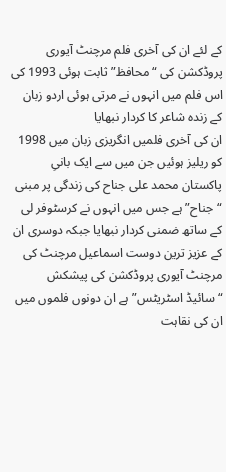کے لئے ان کی آخری فلم مرچنٹ آیوری پروڈکشن کی “محافظ” ثابت ہوئی 1993 کی اس فلم میں انہوں نے مرتی ہوئی اردو زبان کے زندہ شاعر کا کردار نبھایا
ان کی آخری فلمیں انگریزی زبان میں 1998 کو ریلیز ہوئیں جن میں سے ایک بانیِ پاکستان محمد علی جناح کی زندگی پر مبنی “جناح” ہے جس میں انہوں نے کرسٹوفر لی کے ساتھ ضمنی کردار نبھایا جبکہ دوسری ان کے عزیز ترین دوست اسماعیل مرچنٹ کی مرچنٹ آیوری پروڈکشن کی پیشکش “سائیڈ اسٹریٹس” ہے ان دونوں فلموں میں ان کی نقاہت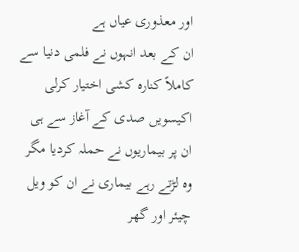اور معذوری عیاں ہے
ان کے بعد انہوں نے فلمی دنیا سے کاملاً کنارہ کشی اختیار کرلی اکیسویں صدی کے آغاز سے ہی ان پر بیماریوں نے حملہ کردیا مگر وہ لڑتے رہے بیماری نے ان کو ویل چیئر اور گھر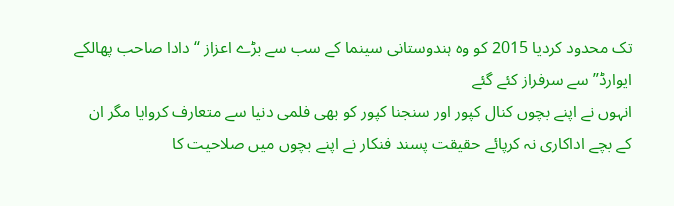تک محدود کردیا 2015 کو وہ ہندوستانی سینما کے سب سے بڑے اعزاز “دادا صاحب پھالکے ایوارڈ” سے سرفراز کئے گئے
انہوں نے اپنے بچوں کنال کپور اور سنجنا کپور کو بھی فلمی دنیا سے متعارف کروایا مگر ان کے بچے اداکاری نہ کرپائے حقیقت پسند فنکار نے اپنے بچوں میں صلاحیت کا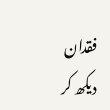فقدان دیکھ کر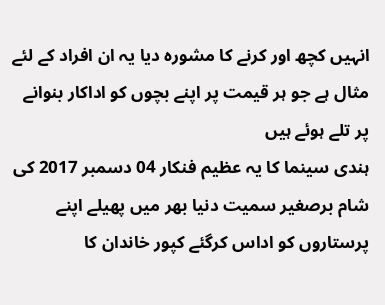انہیں کچھ اور کرنے کا مشورہ دیا یہ ان افراد کے لئے مثال ہے جو ہر قیمت پر اپنے بچوں کو اداکار بنوانے پر تلے ہوئے ہیں
ہندی سینما کا یہ عظیم فنکار 04 دسمبر 2017 کی شام برصغیر سمیت دنیا بھر میں پھیلے اپنے پرستاروں کو اداس کرگئے کپور خاندان کا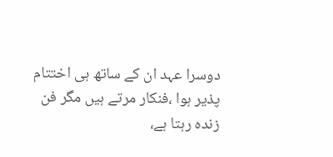دوسرا عہد ان کے ساتھ ہی اختتام پذیر ہوا ،فنکار مرتے ہیں مگر فن زندہ رہتا ہے،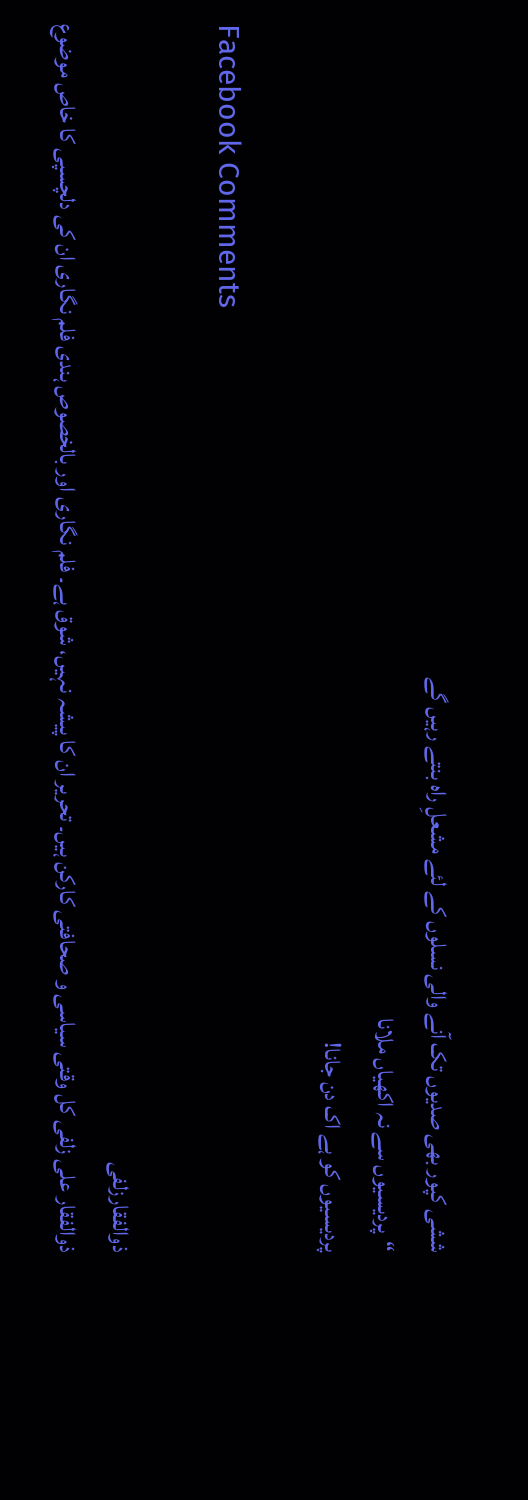ششی کپور بھی صدیوں تک آنے والی نسلوں کے لئے مشعلِ راہ بنتے رہیں گے
“پردیسیوں سے نہ اکھیاں ملانا
پردیسیوں کو ہے اک دن جانا!

Facebook Comments

ذوالفقارزلفی
ذوالفقار علی زلفی کل وقتی سیاسی و صحافتی کارکن ہیں۔ تحریر ان کا پیشہ نہیں، شوق ہے۔ فلم نگاری اور بالخصوص ہندی فلم نگاری ان کی دلچسپی کا خاص موضوع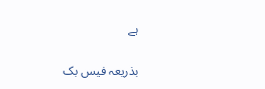ہے

بذریعہ فیس بک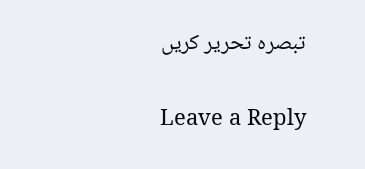تبصرہ تحریر کریں

Leave a Reply